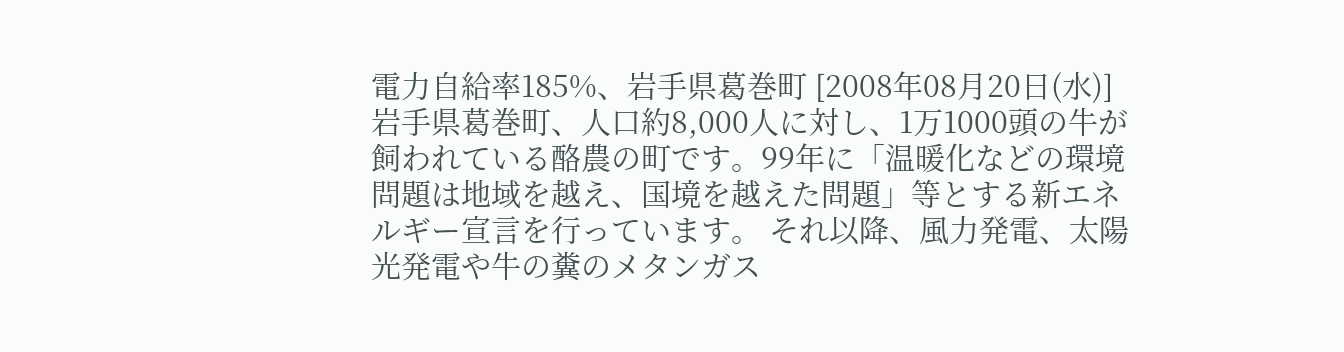電力自給率185%、岩手県葛巻町 [2008年08月20日(水)]
岩手県葛巻町、人口約8,000人に対し、1万1000頭の牛が飼われている酪農の町です。99年に「温暖化などの環境問題は地域を越え、国境を越えた問題」等とする新エネルギー宣言を行っています。 それ以降、風力発電、太陽光発電や牛の糞のメタンガス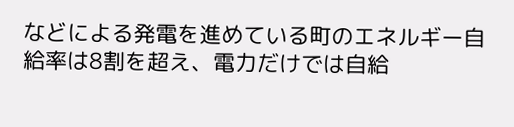などによる発電を進めている町のエネルギー自給率は8割を超え、電力だけでは自給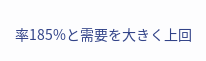率185%と需要を大きく上回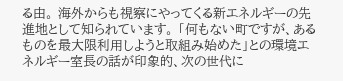る由。 海外からも視察にやってくる新エネルギーの先進地として知られています。 「何もない町ですが、あるものを最大限利用しようと取組み始めた」との環境エネルギー室長の話が印象的、次の世代に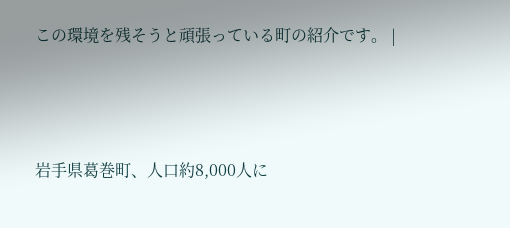この環境を残そうと頑張っている町の紹介です。 |



岩手県葛巻町、人口約8,000人に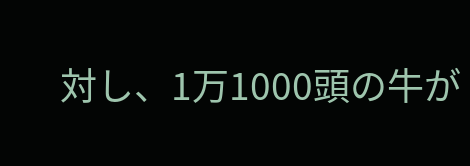対し、1万1000頭の牛が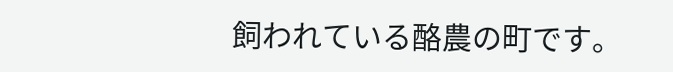飼われている酪農の町です。